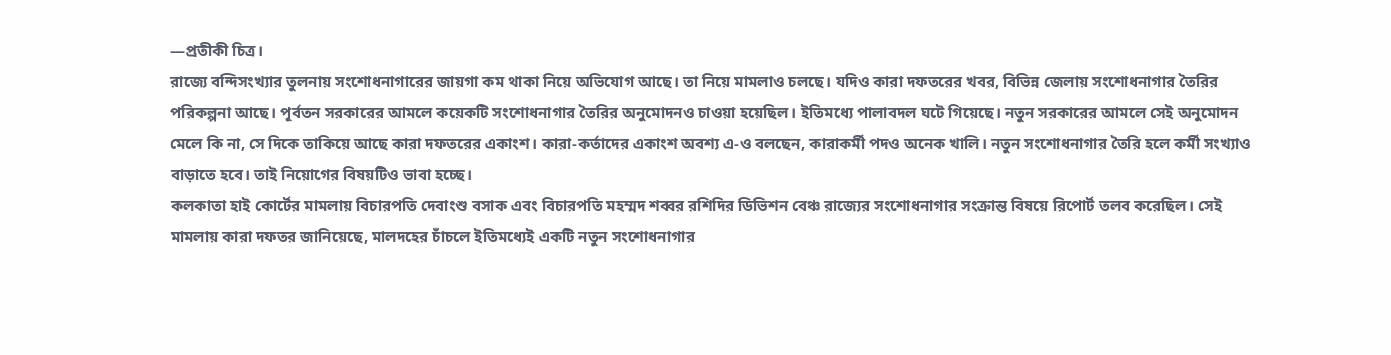—প্রতীকী চিত্র।
রাজ্যে বন্দিসংখ্যার তুলনায় সংশোধনাগারের জায়গা কম থাকা নিয়ে অভিযোগ আছে। তা নিয়ে মামলাও চলছে। যদিও কারা দফতরের খবর, বিভিন্ন জেলায় সংশোধনাগার তৈরির পরিকল্পনা আছে। পূর্বতন সরকারের আমলে কয়েকটি সংশোধনাগার তৈরির অনুমোদনও চাওয়া হয়েছিল। ইতিমধ্যে পালাবদল ঘটে গিয়েছে। নতুন সরকারের আমলে সেই অনুমোদন মেলে কি না, সে দিকে তাকিয়ে আছে কারা দফতরের একাংশ। কারা-কর্তাদের একাংশ অবশ্য এ-ও বলছেন, কারাকর্মী পদও অনেক খালি। নতুন সংশোধনাগার তৈরি হলে কর্মী সংখ্যাও বাড়াতে হবে। তাই নিয়োগের বিষয়টিও ভাবা হচ্ছে।
কলকাতা হাই কোর্টের মামলায় বিচারপতি দেবাংশু বসাক এবং বিচারপতি মহম্মদ শব্বর রশিদির ডিভিশন বেঞ্চ রাজ্যের সংশোধনাগার সংক্রান্ত বিষয়ে রিপোর্ট তলব করেছিল। সেই মামলায় কারা দফতর জানিয়েছে, মালদহের চাঁচলে ইতিমধ্যেই একটি নতুন সংশোধনাগার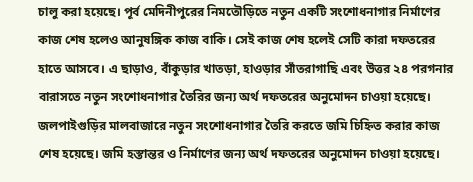চালু করা হয়েছে। পূর্ব মেদিনীপুরের নিমতৌড়িতে নতুন একটি সংশোধনাগার নির্মাণের কাজ শেষ হলেও আনুষঙ্গিক কাজ বাকি। সেই কাজ শেষ হলেই সেটি কারা দফতরের হাতে আসবে। এ ছাড়াও, বাঁকুড়ার খাতড়া, হাওড়ার সাঁতরাগাছি এবং উত্তর ২৪ পরগনার বারাসতে নতুন সংশোধনাগার তৈরির জন্য অর্থ দফতরের অনুমোদন চাওয়া হয়েছে। জলপাইগুড়ির মালবাজারে নতুন সংশোধনাগার তৈরি করতে জমি চিহ্নিত করার কাজ শেষ হয়েছে। জমি হস্তান্তর ও নির্মাণের জন্য অর্থ দফতরের অনুমোদন চাওয়া হয়েছে।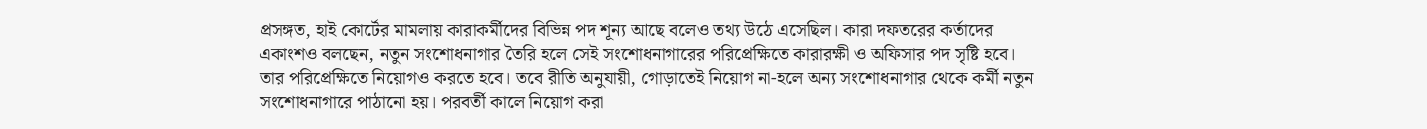প্রসঙ্গত, হাই কোর্টের মামলায় কারাকর্মীদের বিভিন্ন পদ শূন্য আছে বলেও তথ্য উঠে এসেছিল। কারা দফতরের কর্তাদের একাংশও বলছেন, নতুন সংশোধনাগার তৈরি হলে সেই সংশোধনাগারের পরিপ্রেক্ষিতে কারারক্ষী ও অফিসার পদ সৃষ্টি হবে। তার পরিপ্রেক্ষিতে নিয়োগও করতে হবে। তবে রীতি অনুযায়ী, গোড়াতেই নিয়োগ না-হলে অন্য সংশোধনাগার থেকে কর্মী নতুন সংশোধনাগারে পাঠানো হয়। পরবর্তী কালে নিয়োগ করা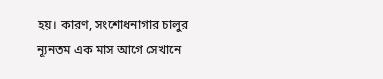হয়। কারণ, সংশোধনাগার চালুর ন্যূনতম এক মাস আগে সেখানে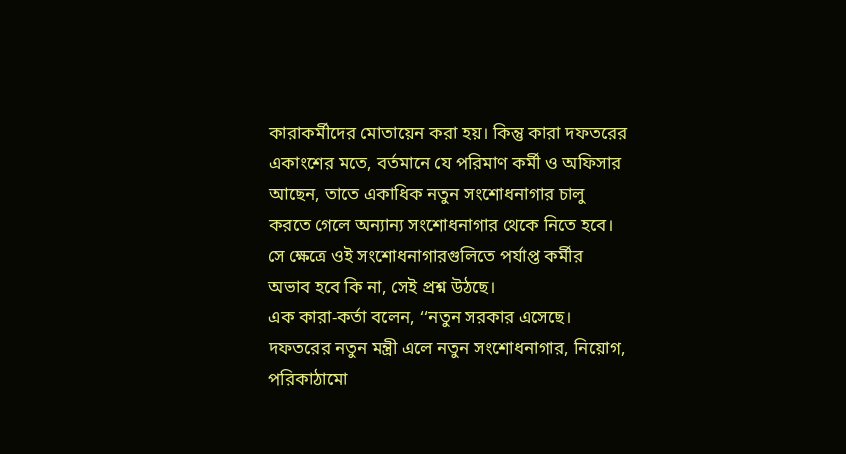কারাকর্মীদের মোতায়েন করা হয়। কিন্তু কারা দফতরের একাংশের মতে, বর্তমানে যে পরিমাণ কর্মী ও অফিসার আছেন, তাতে একাধিক নতুন সংশোধনাগার চালু করতে গেলে অন্যান্য সংশোধনাগার থেকে নিতে হবে। সে ক্ষেত্রে ওই সংশোধনাগারগুলিতে পর্যাপ্ত কর্মীর অভাব হবে কি না, সেই প্রশ্ন উঠছে।
এক কারা-কর্তা বলেন, ‘‘নতুন সরকার এসেছে। দফতরের নতুন মন্ত্রী এলে নতুন সংশোধনাগার, নিয়োগ, পরিকাঠামো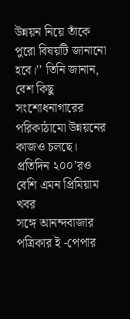উন্নয়ন নিয়ে তাঁকে পুরো বিষয়টি জানানো হবে।’’ তিনি জানান, বেশ কিছু সংশোধনাগারের পরিকাঠামো উন্নয়নের কাজও চলছে।
প্রতিদিন ২০০’রও বেশি এমন প্রিমিয়াম খবর
সঙ্গে আনন্দবাজার পত্রিকার ই -পেপার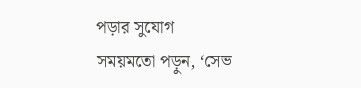পড়ার সুযোগ
সময়মতো পড়ুন, ‘সেভ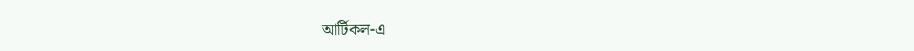আর্টিকল-এ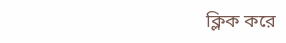ক্লিক করে